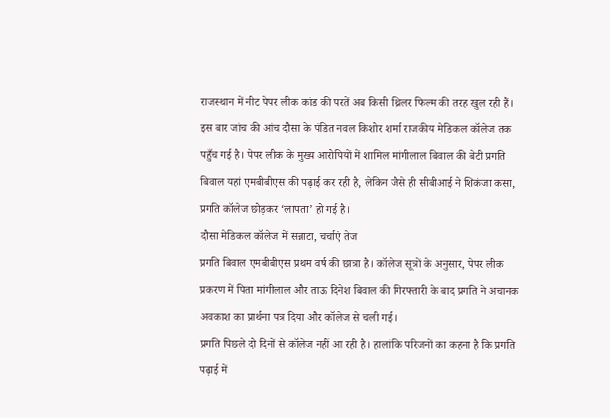राजस्थान में नीट पेपर लीक कांड की परतें अब किसी थ्रिलर फिल्म की तरह खुल रही हैं। इस बार जांच की आंच दौसा के पंडित नवल किशोर शर्मा राजकीय मेडिकल कॉलेज तक पहुँच गई है। पेपर लीक के मुख्य आरोपियों में शामिल मांगीलाल बिवाल की बेटी प्रगति बिवाल यहां एमबीबीएस की पढ़ाई कर रही है, लेकिन जैसे ही सीबीआई ने शिकंजा कसा, प्रगति कॉलेज छोड़कर ‘लापता’ हो गई है।
दौसा मेडिकल कॉलेज में सन्नाटा, चर्चाएं तेज
प्रगति बिवाल एमबीबीएस प्रथम वर्ष की छात्रा है। कॉलेज सूत्रों के अनुसार, पेपर लीक प्रकरण में पिता मांगीलाल और ताऊ दिनेश बिवाल की गिरफ्तारी के बाद प्रगति ने अचानक अवकाश का प्रार्थना पत्र दिया और कॉलेज से चली गई।
प्रगति पिछले दो दिनों से कॉलेज नहीं आ रही है। हालांकि परिजनों का कहना है कि प्रगति पढ़ाई में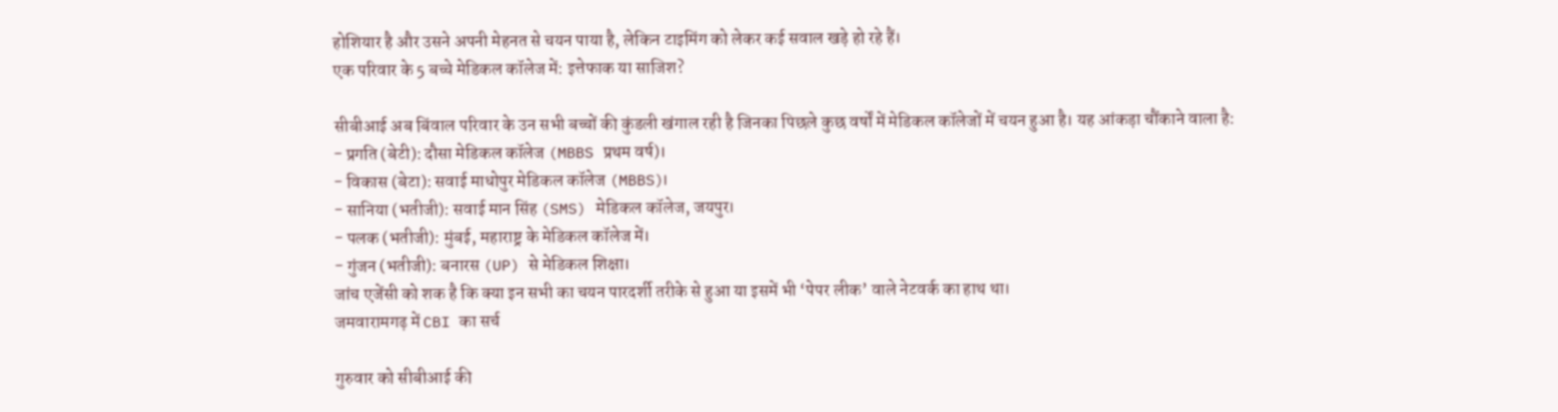होशियार है और उसने अपनी मेहनत से चयन पाया है, लेकिन टाइमिंग को लेकर कई सवाल खड़े हो रहे हैं।
एक परिवार के 5 बच्चे मेडिकल कॉलेज में: इत्तेफाक या साजिश?

सीबीआई अब बिंवाल परिवार के उन सभी बच्चों की कुंडली खंगाल रही है जिनका पिछले कुछ वर्षों में मेडिकल कॉलेजों में चयन हुआ है। यह आंकड़ा चौंकाने वाला है:
- प्रगति (बेटी): दौसा मेडिकल कॉलेज (MBBS प्रथम वर्ष)।
- विकास (बेटा): सवाई माधोपुर मेडिकल कॉलेज (MBBS)।
- सानिया (भतीजी): सवाई मान सिंह (SMS) मेडिकल कॉलेज, जयपुर।
- पलक (भतीजी): मुंबई, महाराष्ट्र के मेडिकल कॉलेज में।
- गुंजन (भतीजी): बनारस (UP) से मेडिकल शिक्षा।
जांच एजेंसी को शक है कि क्या इन सभी का चयन पारदर्शी तरीके से हुआ या इसमें भी ‘पेपर लीक’ वाले नेटवर्क का हाथ था।
जमवारामगढ़ में CBI का सर्च

गुरुवार को सीबीआई की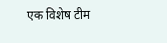एक विशेष टीम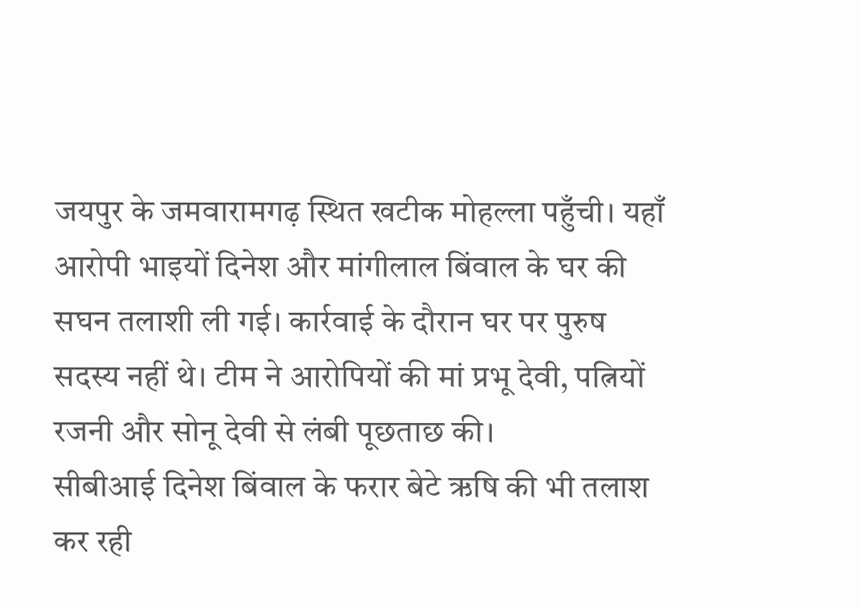जयपुर के जमवारामगढ़ स्थित खटीक मोहल्ला पहुँची। यहाँ आरोपी भाइयों दिनेश और मांगीलाल बिंवाल के घर की सघन तलाशी ली गई। कार्रवाई के दौरान घर पर पुरुष सदस्य नहीं थे। टीम ने आरोपियों की मां प्रभू देवी, पत्नियों रजनी और सोनू देवी से लंबी पूछताछ की।
सीबीआई दिनेश बिंवाल के फरार बेटे ऋषि की भी तलाश कर रही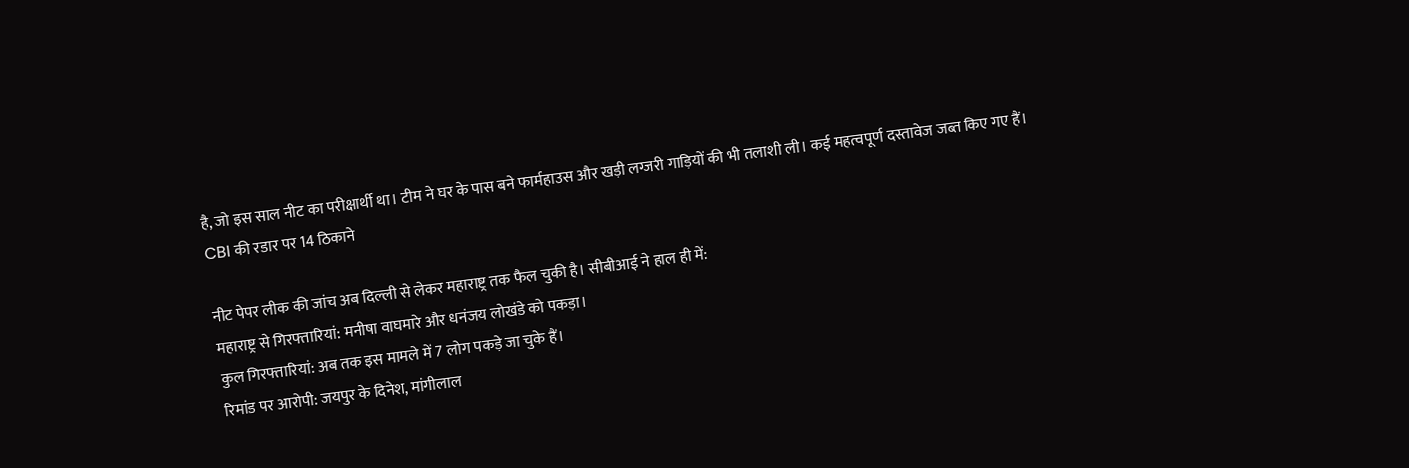है, जो इस साल नीट का परीक्षार्थी था। टीम ने घर के पास बने फार्महाउस और खड़ी लग्जरी गाड़ियों की भी तलाशी ली। कई महत्वपूर्ण दस्तावेज जब्त किए गए हैं।
CBI की रडार पर 14 ठिकाने

नीट पेपर लीक की जांच अब दिल्ली से लेकर महाराष्ट्र तक फैल चुकी है। सीबीआई ने हाल ही में:
महाराष्ट्र से गिरफ्तारियां: मनीषा वाघमारे और धनंजय लोखंडे को पकड़ा।
कुल गिरफ्तारियां: अब तक इस मामले में 7 लोग पकड़े जा चुके हैं।
रिमांड पर आरोपी: जयपुर के दिनेश, मांगीलाल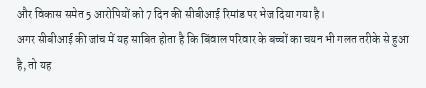और विकास समेत 5 आरोपियों को 7 दिन की सीबीआई रिमांड पर भेज दिया गया है।
अगर सीबीआई की जांच में यह साबित होता है कि बिंवाल परिवार के बच्चों का चयन भी गलत तरीके से हुआ है, तो यह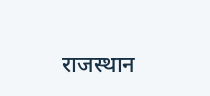राजस्थान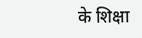के शिक्षा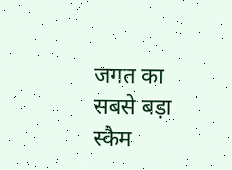जगत का सबसे बड़ा स्कैम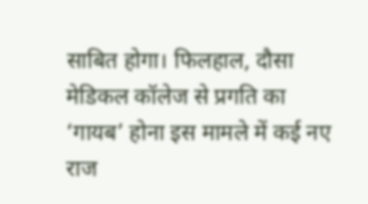साबित होगा। फिलहाल, दौसा मेडिकल कॉलेज से प्रगति का ‘गायब’ होना इस मामले में कई नए राज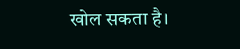खोल सकता है।